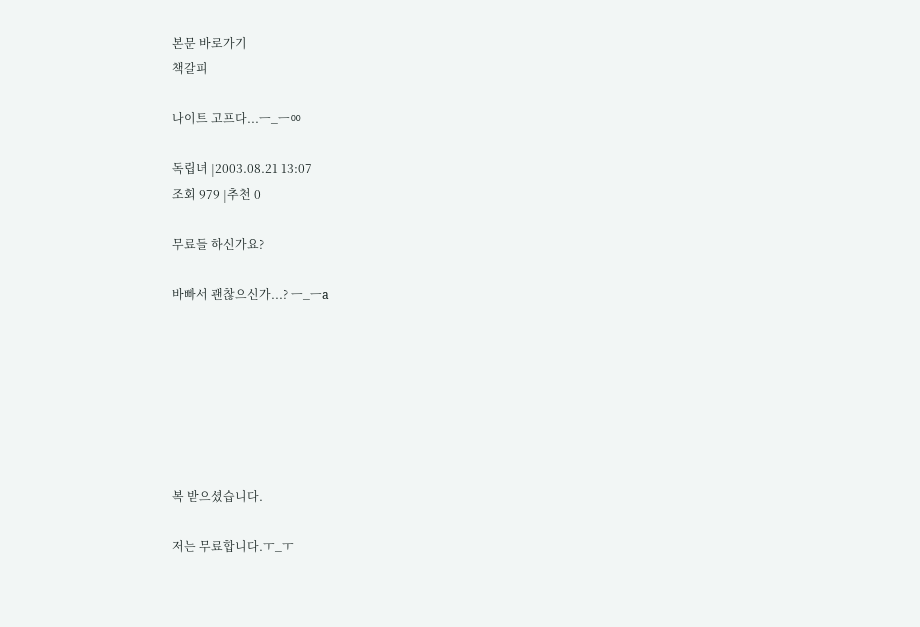본문 바로가기
책갈피

나이트 고프다...ㅡ_ㅡㆀ

독립녀 |2003.08.21 13:07
조회 979 |추천 0

무료들 하신가요?

바빠서 괜찮으신가...? ㅡ_ㅡa







복 받으셨습니다.

저는 무료합니다.ㅜ_ㅜ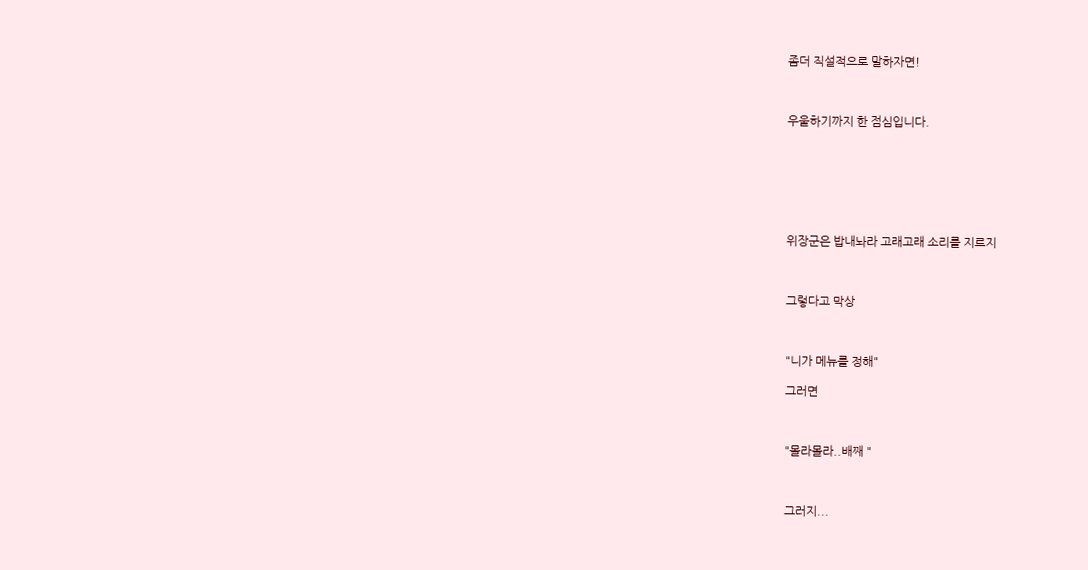좀더 직설적으로 말하자면!



우울하기까지 한 점심입니다.







위장군은 밥내놔라 고래고래 소리를 지르지



그렇다고 막상



"니가 메뉴를 정해"

그러면



"몰라몰라..배째 "



그러지...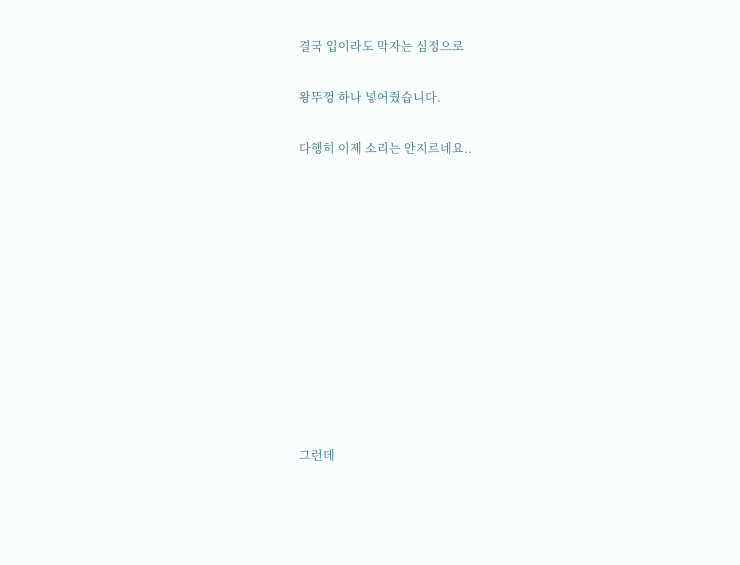결국 입이라도 막자는 심정으로

왕뚜껑 하나 넣어줬습니다.

다행히 이제 소리는 안지르네요..











그런데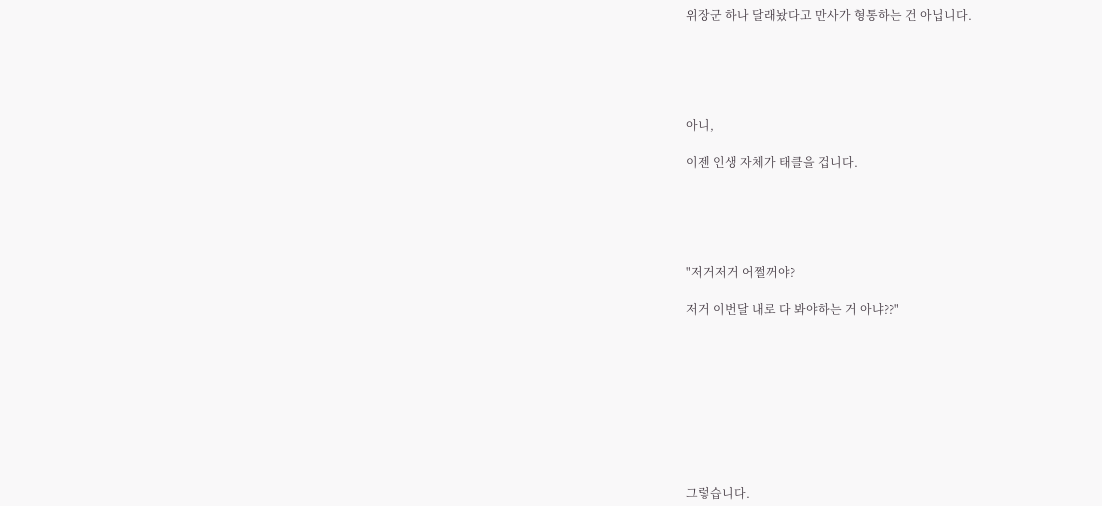위장군 하나 달래놨다고 만사가 형통하는 건 아닙니다.





아니,

이젠 인생 자체가 태클을 겁니다.





"저거저거 어쩔꺼야?

저거 이번달 내로 다 봐야하는 거 아냐??"









그렇습니다.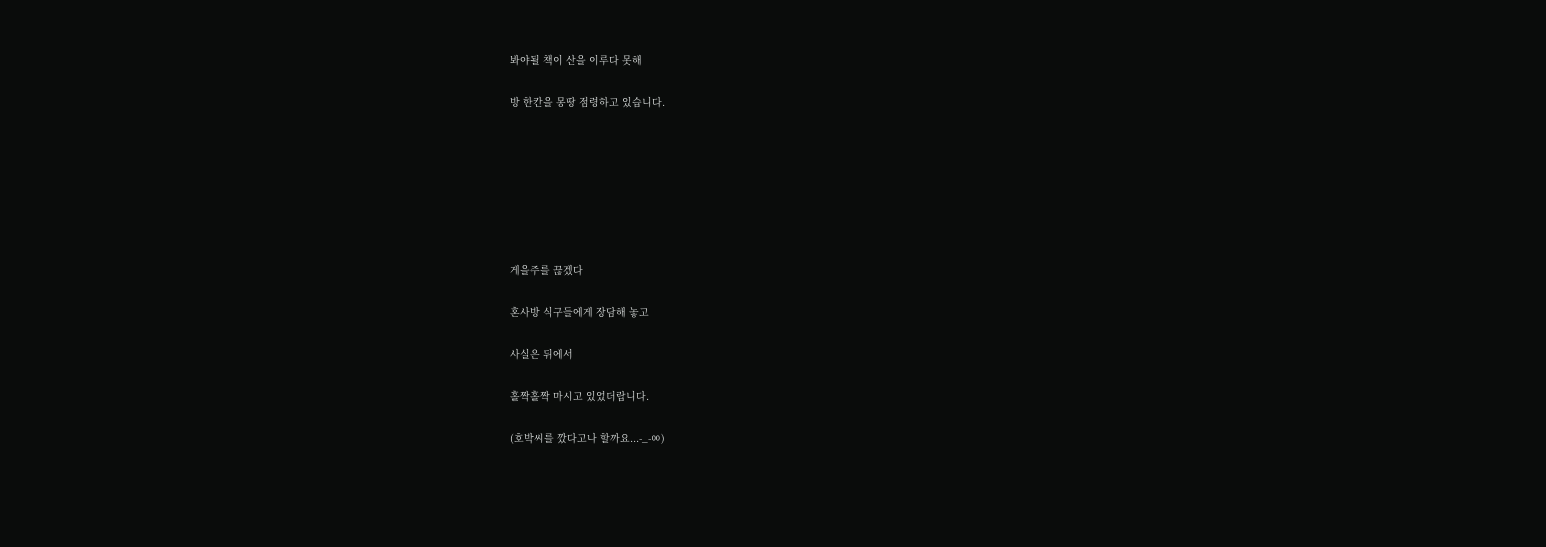봐야될 책이 산을 이루다 못해

방 한칸을 몽땅 점령하고 있습니다.







게을주를 끊겠다

혼사방 식구들에게 장담해 놓고

사실은 뒤에서

홀짝홀짝 마시고 있었더랍니다.

(호박씨를 깠다고나 할까요...-_-ㆀ)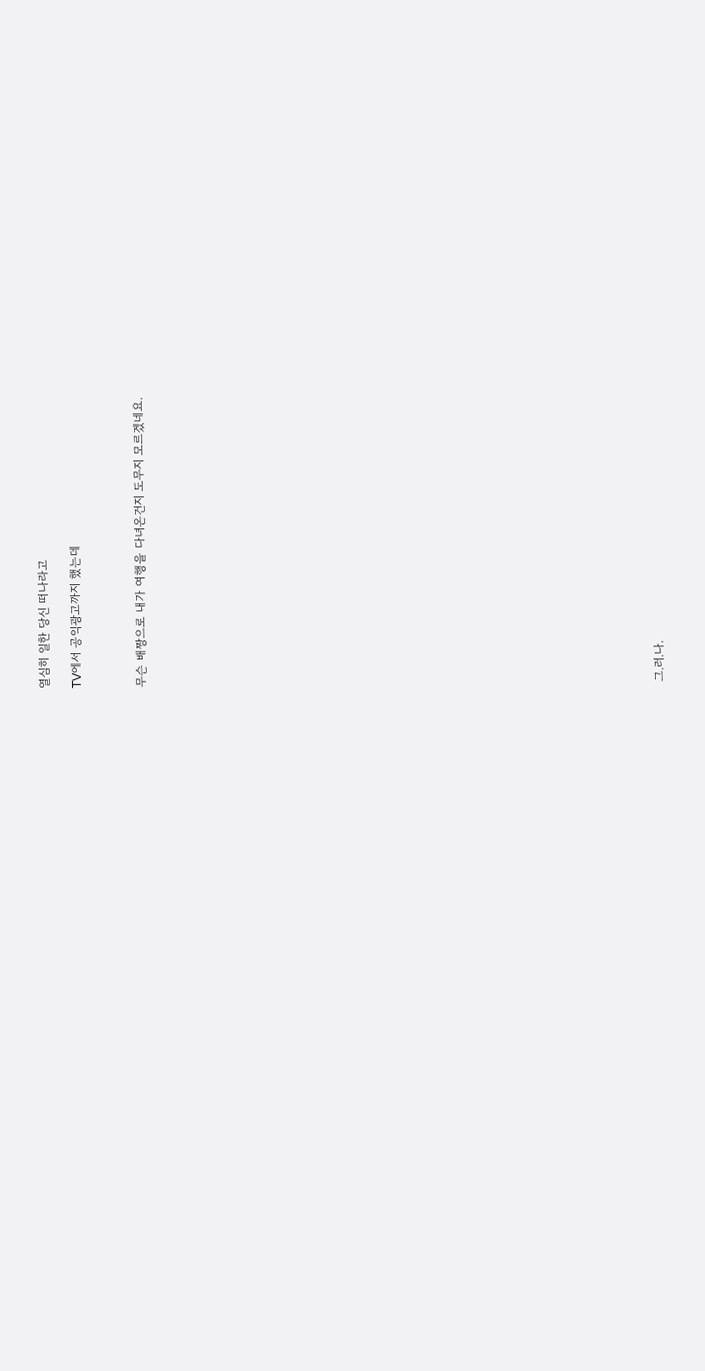열심히 일한 당신 떠나라고

TV에서 공익광고까지 했는데



무슨 배짱으로 내가 여행을 다녀온건지 도무지 모르겠네요.































그.러.나.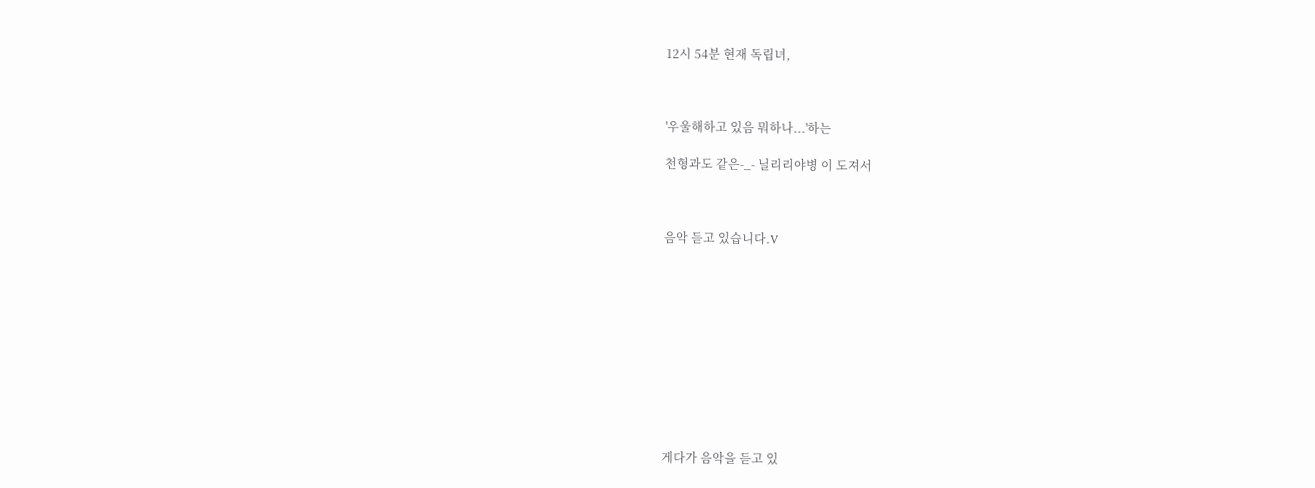12시 54분 현재 독립녀,



'우울해하고 있음 뭐하나...'하는

천형과도 같은-_- 닐리리야병 이 도져서



음악 듣고 있습니다.V











게다가 음악을 듣고 있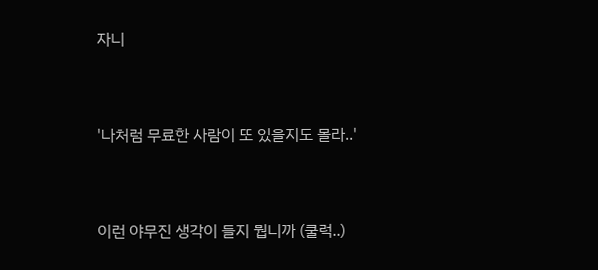자니



'나처럼 무료한 사람이 또 있을지도 몰라..'



이런 야무진 생각이 들지 뭡니까 (쿨럭..)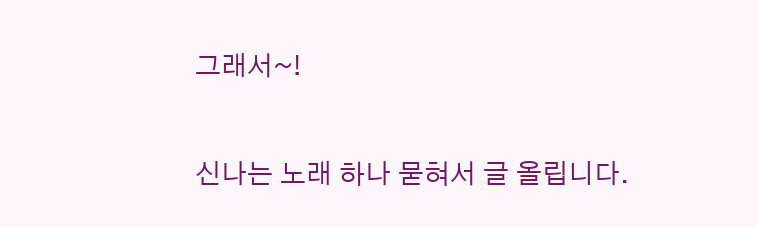그래서~!

신나는 노래 하나 묻혀서 글 올립니다.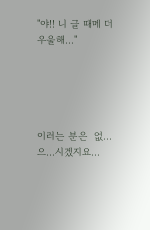"야!! 니 글 때메 더 우울해..."





이러는 분은  없...으...시겠지요...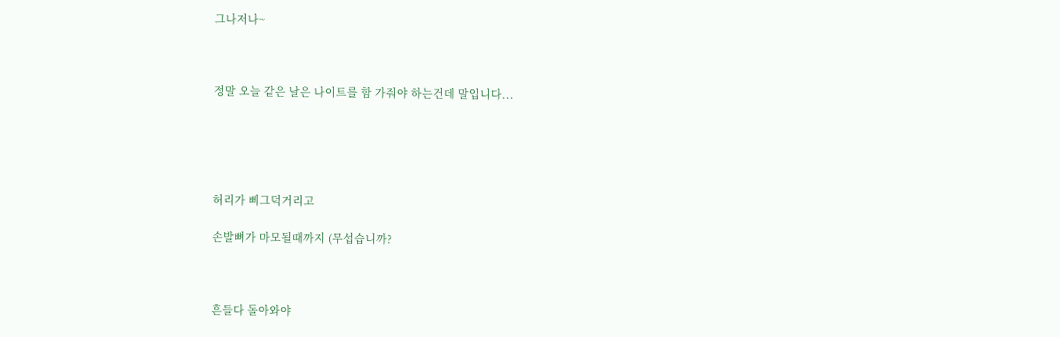그나저나~



정말 오늘 같은 날은 나이트를 함 가줘야 하는건데 말입니다...





허리가 삐그덕거리고

손발뼈가 마모될때까지 (무섭습니까?



흔들다 돌아와야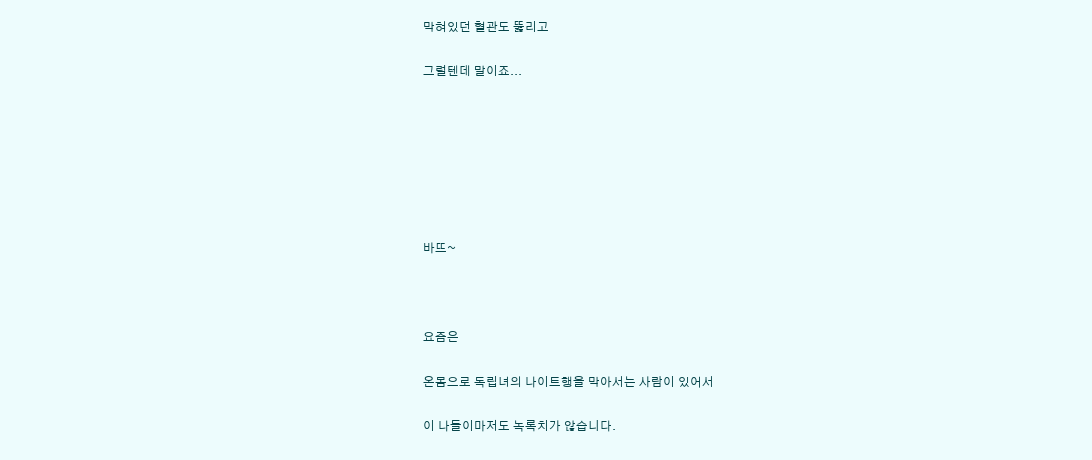막혀있던 혈관도 뚫리고

그럴텐데 말이죠...







바뜨~



요즘은

온몸으로 독립녀의 나이트행을 막아서는 사람이 있어서

이 나들이마저도 녹록치가 않습니다.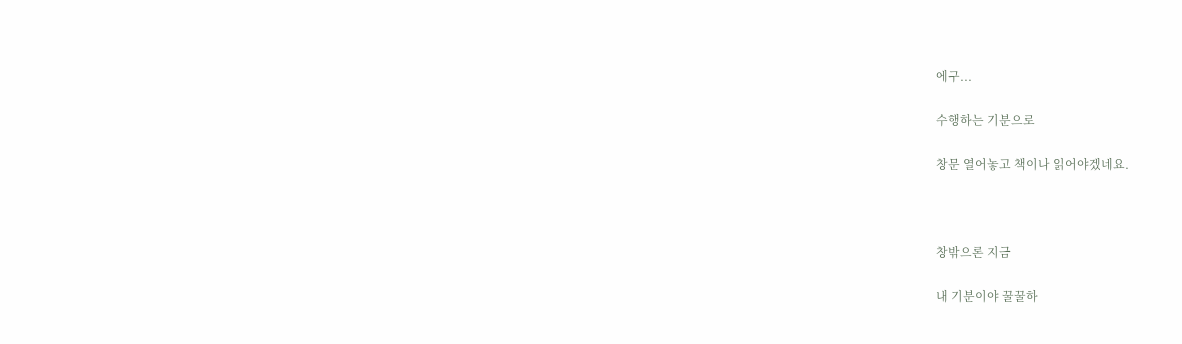에구...

수행하는 기분으로

창문 열어놓고 책이나 읽어야겠네요.



창밖으론 지금

내 기분이야 꿀꿀하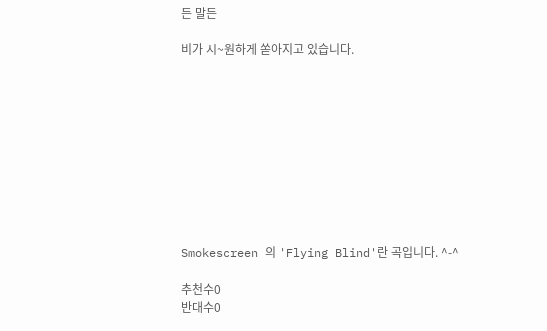든 말든

비가 시~원하게 쏟아지고 있습니다.










Smokescreen 의 'Flying Blind'란 곡입니다. ^-^

추천수0
반대수0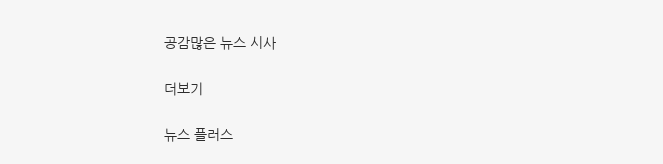공감많은 뉴스 시사

더보기

뉴스 플러스